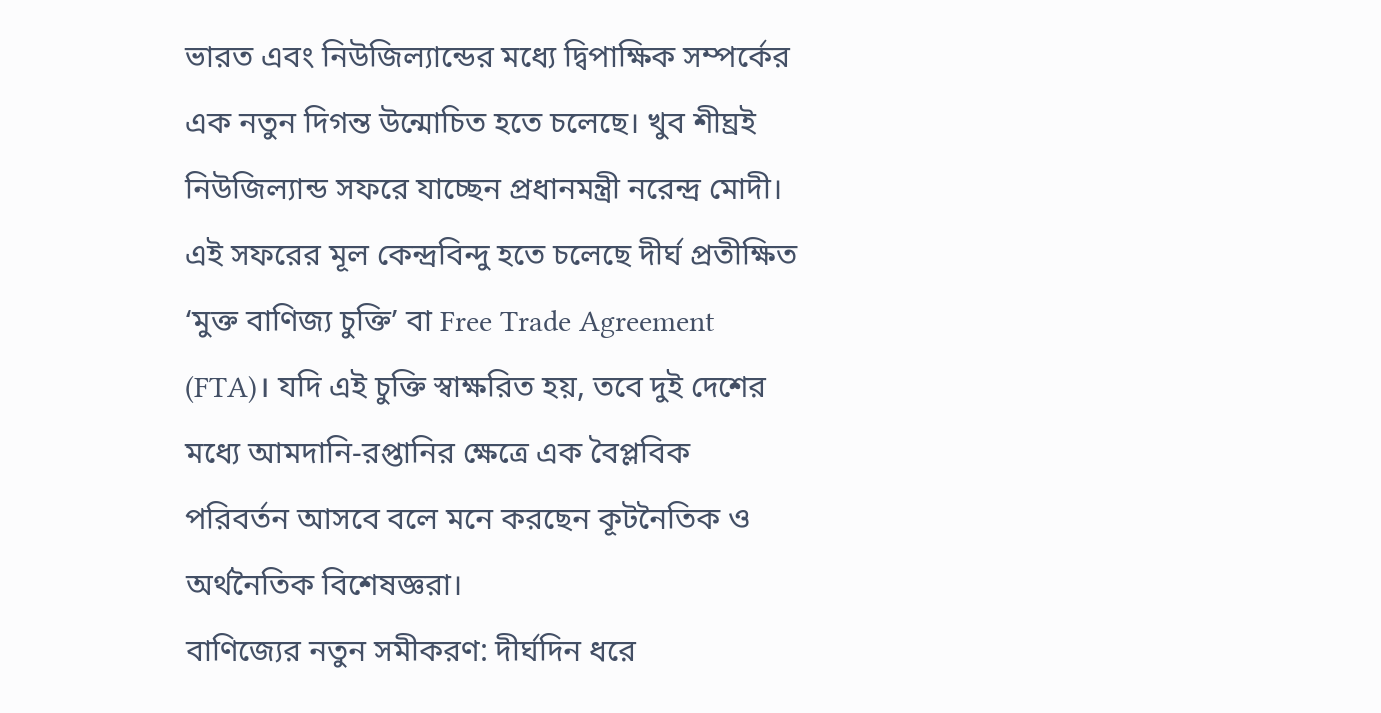ভারত এবং নিউজিল্যান্ডের মধ্যে দ্বিপাক্ষিক সম্পর্কের এক নতুন দিগন্ত উন্মোচিত হতে চলেছে। খুব শীঘ্রই নিউজিল্যান্ড সফরে যাচ্ছেন প্রধানমন্ত্রী নরেন্দ্র মোদী। এই সফরের মূল কেন্দ্রবিন্দু হতে চলেছে দীর্ঘ প্রতীক্ষিত ‘মুক্ত বাণিজ্য চুক্তি’ বা Free Trade Agreement (FTA)। যদি এই চুক্তি স্বাক্ষরিত হয়, তবে দুই দেশের মধ্যে আমদানি-রপ্তানির ক্ষেত্রে এক বৈপ্লবিক পরিবর্তন আসবে বলে মনে করছেন কূটনৈতিক ও অর্থনৈতিক বিশেষজ্ঞরা।
বাণিজ্যের নতুন সমীকরণ: দীর্ঘদিন ধরে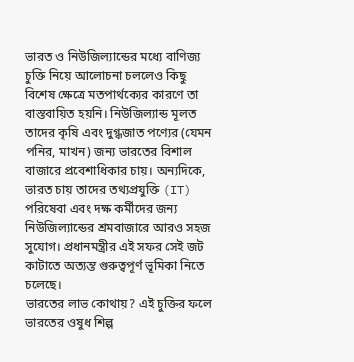ভারত ও নিউজিল্যান্ডের মধ্যে বাণিজ্য চুক্তি নিয়ে আলোচনা চললেও কিছু বিশেষ ক্ষেত্রে মতপার্থক্যের কারণে তা বাস্তবায়িত হয়নি। নিউজিল্যান্ড মূলত তাদের কৃষি এবং দুগ্ধজাত পণ্যের (যেমন পনির, মাখন) জন্য ভারতের বিশাল বাজারে প্রবেশাধিকার চায়। অন্যদিকে, ভারত চায় তাদের তথ্যপ্রযুক্তি (IT) পরিষেবা এবং দক্ষ কর্মীদের জন্য নিউজিল্যান্ডের শ্রমবাজারে আরও সহজ সুযোগ। প্রধানমন্ত্রীর এই সফর সেই জট কাটাতে অত্যন্ত গুরুত্বপূর্ণ ভূমিকা নিতে চলেছে।
ভারতের লাভ কোথায়? এই চুক্তির ফলে ভারতের ওষুধ শিল্প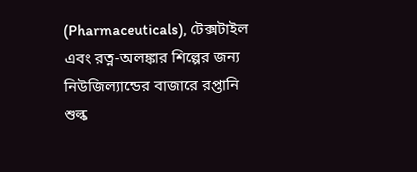(Pharmaceuticals), টেক্সটাইল এবং রত্ন-অলঙ্কার শিল্পের জন্য নিউজিল্যান্ডের বাজারে রপ্তানি শুল্ক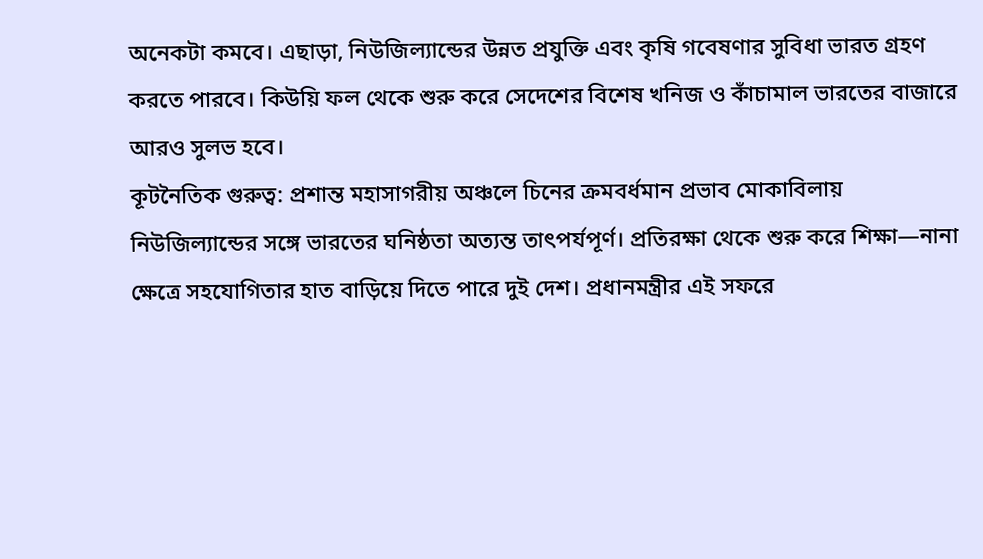অনেকটা কমবে। এছাড়া, নিউজিল্যান্ডের উন্নত প্রযুক্তি এবং কৃষি গবেষণার সুবিধা ভারত গ্রহণ করতে পারবে। কিউয়ি ফল থেকে শুরু করে সেদেশের বিশেষ খনিজ ও কাঁচামাল ভারতের বাজারে আরও সুলভ হবে।
কূটনৈতিক গুরুত্ব: প্রশান্ত মহাসাগরীয় অঞ্চলে চিনের ক্রমবর্ধমান প্রভাব মোকাবিলায় নিউজিল্যান্ডের সঙ্গে ভারতের ঘনিষ্ঠতা অত্যন্ত তাৎপর্যপূর্ণ। প্রতিরক্ষা থেকে শুরু করে শিক্ষা—নানা ক্ষেত্রে সহযোগিতার হাত বাড়িয়ে দিতে পারে দুই দেশ। প্রধানমন্ত্রীর এই সফরে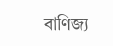বাণিজ্য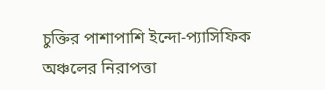চুক্তির পাশাপাশি ইন্দো-প্যাসিফিক অঞ্চলের নিরাপত্তা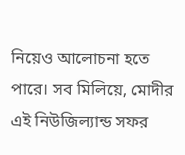নিয়েও আলোচনা হতে পারে। সব মিলিয়ে, মোদীর এই নিউজিল্যান্ড সফর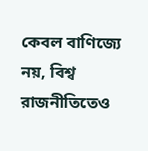কেবল বাণিজ্যে নয়, বিশ্ব রাজনীতিতেও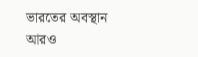ভারতের অবস্থান আরও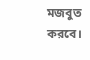মজবুত করবে।